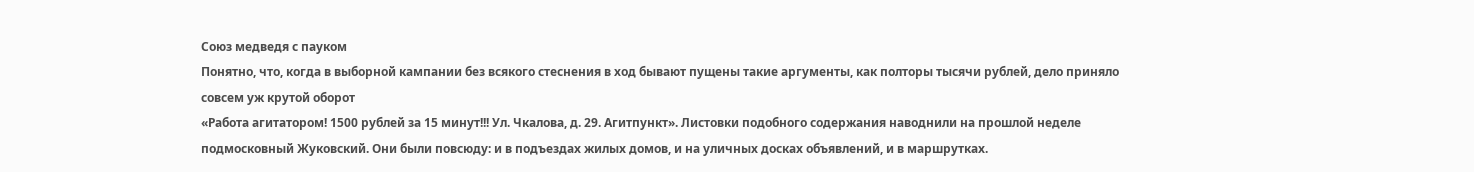Союз медведя с пауком
Понятно, что, когда в выборной кампании без всякого стеснения в ход бывают пущены такие аргументы, как полторы тысячи рублей, дело приняло совсем уж крутой оборот
«Работа агитатором! 1500 рублей за 15 минут!!! Ул. Чкалова, д. 29. Агитпункт». Листовки подобного содержания наводнили на прошлой неделе подмосковный Жуковский. Они были повсюду: и в подъездах жилых домов, и на уличных досках объявлений, и в маршрутках.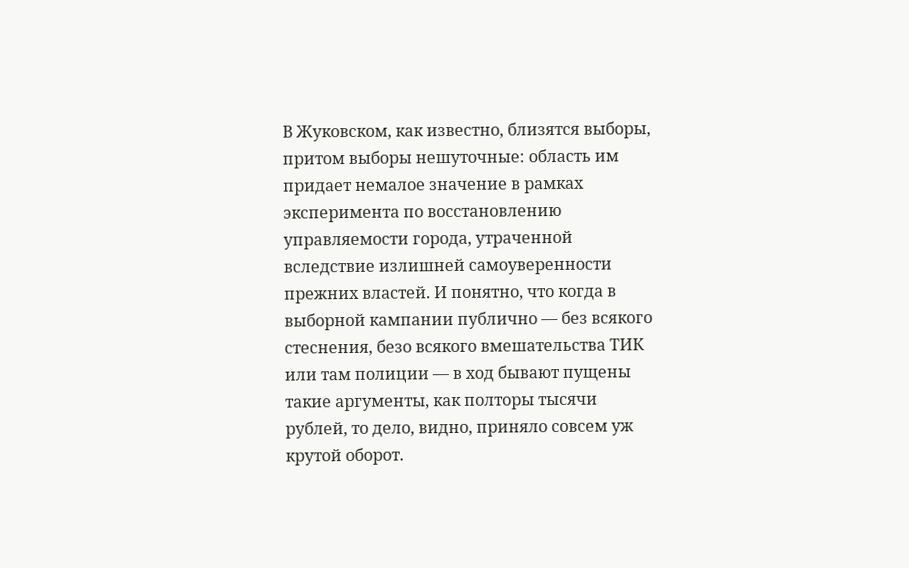В Жуковском, как известно, близятся выборы, притом выборы нешуточные: область им придает немалое значение в рамках эксперимента по восстановлению управляемости города, утраченной вследствие излишней самоуверенности прежних властей. И понятно, что когда в выборной кампании публично — без всякого стеснения, безо всякого вмешательства ТИК или там полиции — в ход бывают пущены такие аргументы, как полторы тысячи рублей, то дело, видно, приняло совсем уж крутой оборот.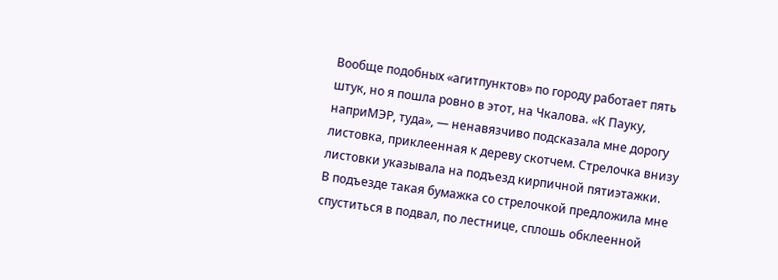Вообще подобных «агитпунктов» по городу работает пять штук, но я пошла ровно в этот, на Чкалова. «К Пауку, наприМЭР, туда», — ненавязчиво подсказала мне дорогу листовка, приклеенная к дереву скотчем. Стрелочка внизу листовки указывала на подъезд кирпичной пятиэтажки.
В подъезде такая бумажка со стрелочкой предложила мне спуститься в подвал, по лестнице, сплошь обклеенной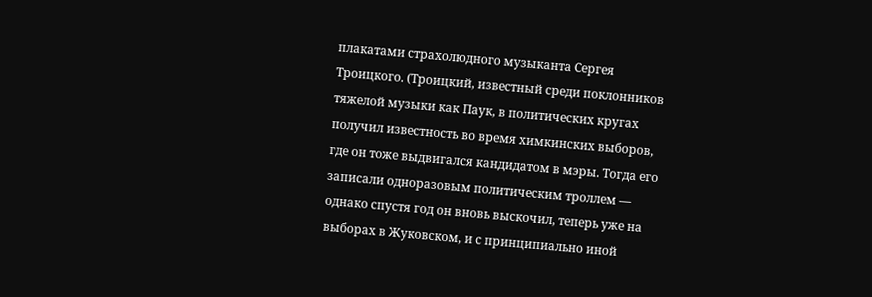плакатами страхолюдного музыканта Сергея Троицкого. (Троицкий, известный среди поклонников тяжелой музыки как Паук, в политических кругах получил известность во время химкинских выборов, где он тоже выдвигался кандидатом в мэры. Тогда его записали одноразовым политическим троллем — однако спустя год он вновь выскочил, теперь уже на выборах в Жуковском, и с принципиально иной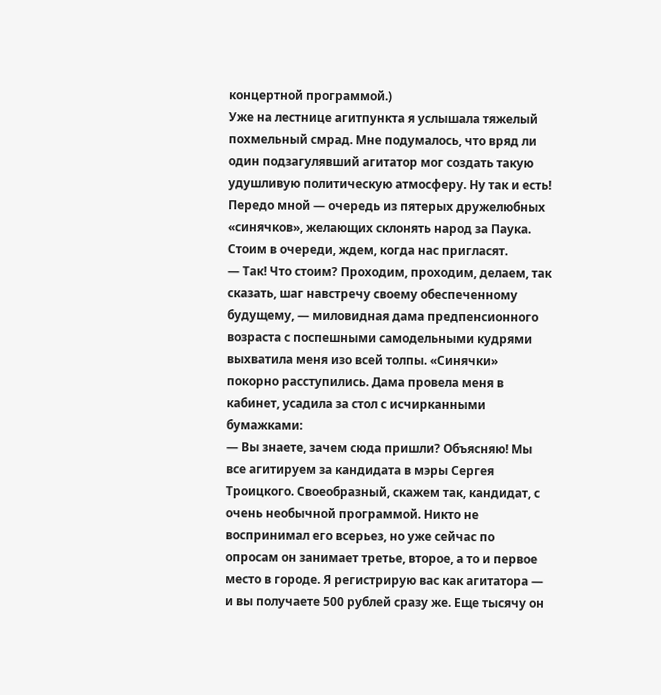концертной программой.)
Уже на лестнице агитпункта я услышала тяжелый похмельный смрад. Мне подумалось, что вряд ли один подзагулявший агитатор мог создать такую удушливую политическую атмосферу. Ну так и есть! Передо мной — очередь из пятерых дружелюбных «синячков», желающих склонять народ за Паука. Стоим в очереди, ждем, когда нас пригласят.
— Так! Что стоим? Проходим, проходим, делаем, так сказать, шаг навстречу своему обеспеченному будущему, — миловидная дама предпенсионного возраста с поспешными самодельными кудрями выхватила меня изо всей толпы. «Синячки» покорно расступились. Дама провела меня в кабинет, усадила за стол с исчирканными бумажками:
— Вы знаете, зачем сюда пришли? Объясняю! Мы все агитируем за кандидата в мэры Сергея Троицкого. Своеобразный, скажем так, кандидат, с очень необычной программой. Никто не воспринимал его всерьез, но уже сейчас по опросам он занимает третье, второе, а то и первое место в городе. Я регистрирую вас как агитатора — и вы получаете 500 рублей сразу же. Еще тысячу он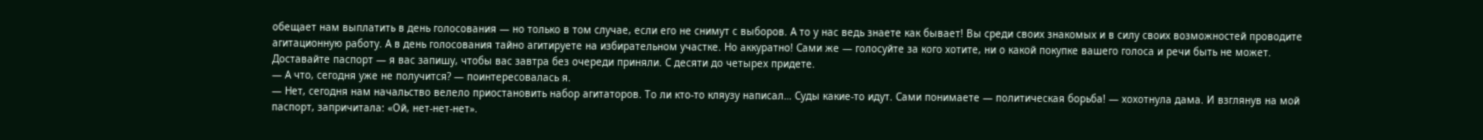обещает нам выплатить в день голосования — но только в том случае, если его не снимут с выборов. А то у нас ведь знаете как бывает! Вы среди своих знакомых и в силу своих возможностей проводите агитационную работу. А в день голосования тайно агитируете на избирательном участке. Но аккуратно! Сами же — голосуйте за кого хотите, ни о какой покупке вашего голоса и речи быть не может. Доставайте паспорт — я вас запишу, чтобы вас завтра без очереди приняли. С десяти до четырех придете.
— А что, сегодня уже не получится? — поинтересовалась я.
— Нет, сегодня нам начальство велело приостановить набор агитаторов. То ли кто-то кляузу написал… Суды какие-то идут. Сами понимаете — политическая борьба! — хохотнула дама. И взглянув на мой паспорт, запричитала: «Ой, нет-нет-нет».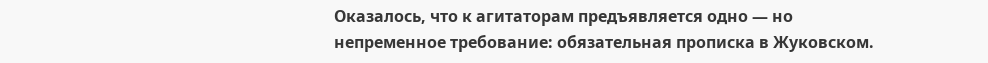Оказалось, что к агитаторам предъявляется одно — но непременное требование: обязательная прописка в Жуковском.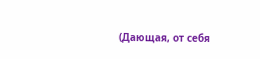(Дающая, от себя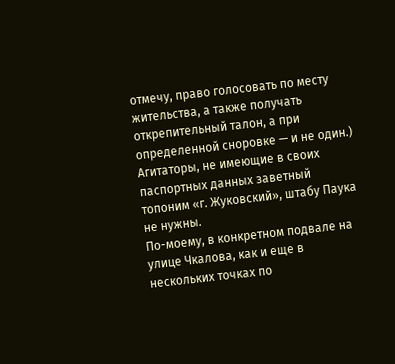отмечу, право голосовать по месту жительства, а также получать открепительный талон, а при определенной сноровке — и не один.) Агитаторы, не имеющие в своих паспортных данных заветный топоним «г. Жуковский», штабу Паука не нужны.
По-моему, в конкретном подвале на улице Чкалова, как и еще в нескольких точках по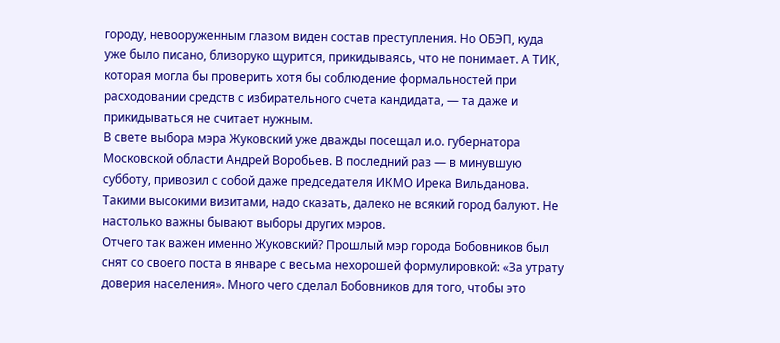городу, невооруженным глазом виден состав преступления. Но ОБЭП, куда уже было писано, близоруко щурится, прикидываясь, что не понимает. А ТИК, которая могла бы проверить хотя бы соблюдение формальностей при расходовании средств с избирательного счета кандидата, — та даже и прикидываться не считает нужным.
В свете выбора мэра Жуковский уже дважды посещал и.о. губернатора Московской области Андрей Воробьев. В последний раз — в минувшую субботу, привозил с собой даже председателя ИКМО Ирека Вильданова. Такими высокими визитами, надо сказать, далеко не всякий город балуют. Не настолько важны бывают выборы других мэров.
Отчего так важен именно Жуковский? Прошлый мэр города Бобовников был снят со своего поста в январе с весьма нехорошей формулировкой: «За утрату доверия населения». Много чего сделал Бобовников для того, чтобы это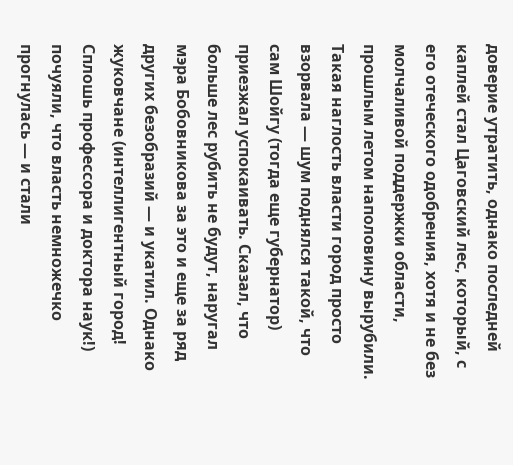доверие утратить, однако последней каплей стал Цаговский лес, который, с его отеческого одобрения, хотя и не без молчаливой поддержки области, прошлым летом наполовину вырубили. Такая наглость власти город просто взорвала — шум поднялся такой, что сам Шойгу (тогда еще губернатор) приезжал успокаивать. Сказал, что больше лес рубить не будут, наругал мэра Бобовникова за это и еще за ряд других безобразий — и укатил. Однако жуковчане (интеллигентный город! Сплошь профессора и доктора наук!) почуяли, что власть немножечко прогнулась — и стали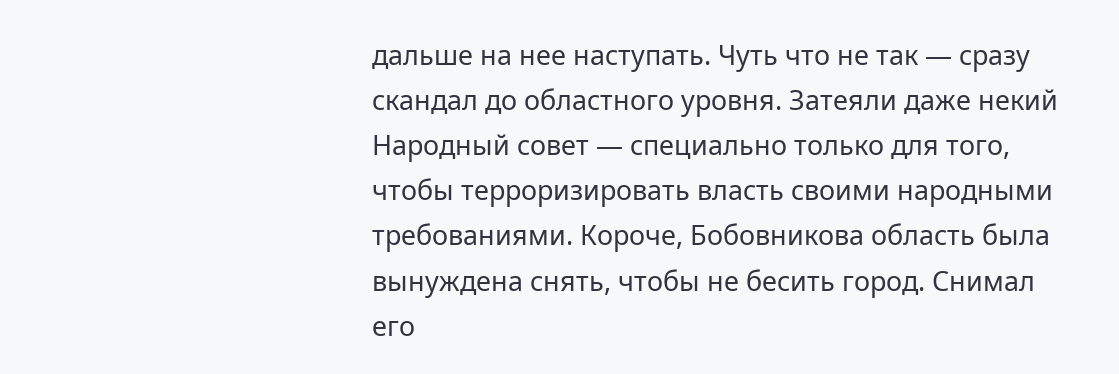дальше на нее наступать. Чуть что не так — сразу скандал до областного уровня. Затеяли даже некий Народный совет — специально только для того, чтобы терроризировать власть своими народными требованиями. Короче, Бобовникова область была вынуждена снять, чтобы не бесить город. Снимал его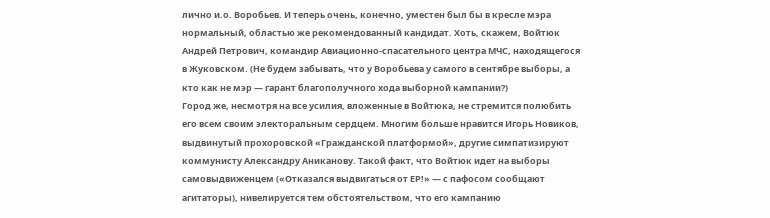лично и.о. Воробьев. И теперь очень, конечно, уместен был бы в кресле мэра нормальный, областью же рекомендованный кандидат. Хоть, скажем, Войтюк Андрей Петрович, командир Авиационно-спасательного центра МЧС, находящегося в Жуковском. (Не будем забывать, что у Воробьева у самого в сентябре выборы, а кто как не мэр — гарант благополучного хода выборной кампании?)
Город же, несмотря на все усилия, вложенные в Войтюка, не стремится полюбить его всем своим электоральным сердцем. Многим больше нравится Игорь Новиков, выдвинутый прохоровской «Гражданской платформой», другие симпатизируют коммунисту Александру Аниканову. Такой факт, что Войтюк идет на выборы самовыдвиженцем («Отказался выдвигаться от ЕР!» — с пафосом сообщают агитаторы), нивелируется тем обстоятельством, что его кампанию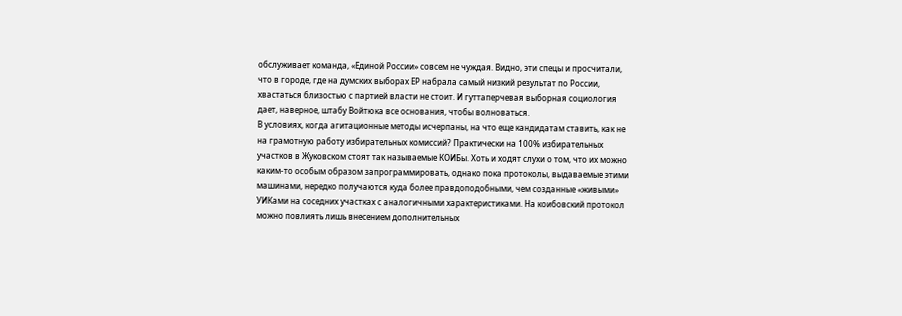обслуживает команда, «Единой России» совсем не чуждая. Видно, эти спецы и просчитали, что в городе, где на думских выборах ЕР набрала самый низкий результат по России, хвастаться близостью с партией власти не стоит. И гуттаперчевая выборная социология дает, наверное, штабу Войтюка все основания, чтобы волноваться.
В условиях, когда агитационные методы исчерпаны, на что еще кандидатам ставить, как не на грамотную работу избирательных комиссий? Практически на 100% избирательных участков в Жуковском стоят так называемые КОИБы. Хоть и ходят слухи о том, что их можно каким-то особым образом запрограммировать, однако пока протоколы, выдаваемые этими машинами, нередко получаются куда более правдоподобными, чем созданные «живыми» УИКами на соседних участках с аналогичными характеристиками. На коибовский протокол можно повлиять лишь внесением дополнительных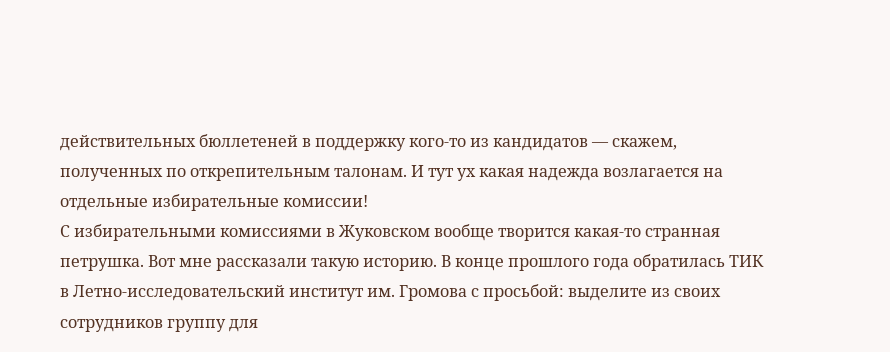действительных бюллетеней в поддержку кого-то из кандидатов — скажем, полученных по открепительным талонам. И тут ух какая надежда возлагается на отдельные избирательные комиссии!
С избирательными комиссиями в Жуковском вообще творится какая-то странная петрушка. Вот мне рассказали такую историю. В конце прошлого года обратилась ТИК в Летно-исследовательский институт им. Громова с просьбой: выделите из своих сотрудников группу для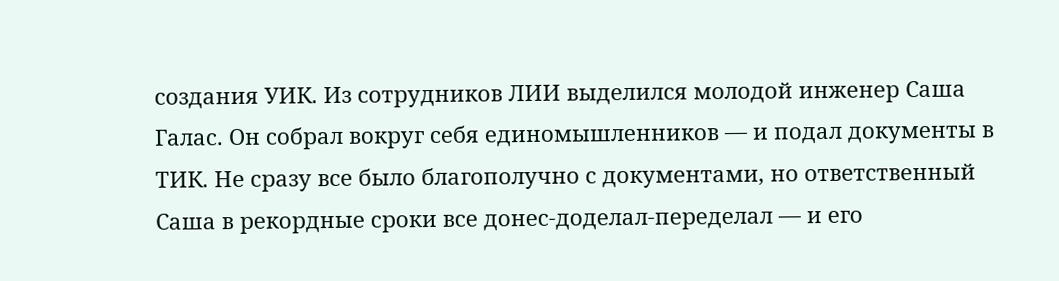создания УИК. Из сотрудников ЛИИ выделился молодой инженер Саша Галас. Он собрал вокруг себя единомышленников — и подал документы в ТИК. Не сразу все было благополучно с документами, но ответственный Саша в рекордные сроки все донес-доделал-переделал — и его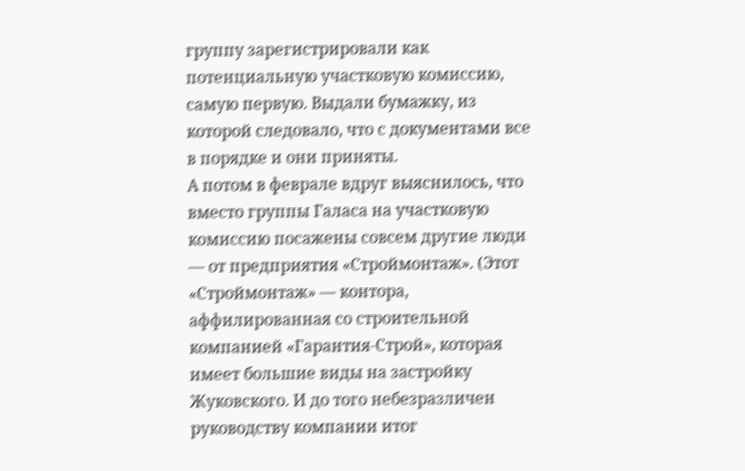группу зарегистрировали как потенциальную участковую комиссию, самую первую. Выдали бумажку, из которой следовало, что с документами все в порядке и они приняты.
А потом в феврале вдруг выяснилось, что вместо группы Галаса на участковую комиссию посажены совсем другие люди — от предприятия «Строймонтаж». (Этот «Строймонтаж» — контора, аффилированная со строительной компанией «Гарантия-Строй», которая имеет большие виды на застройку Жуковского. И до того небезразличен руководству компании итог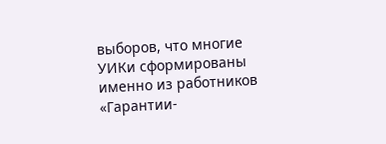выборов, что многие УИКи сформированы именно из работников «Гарантии-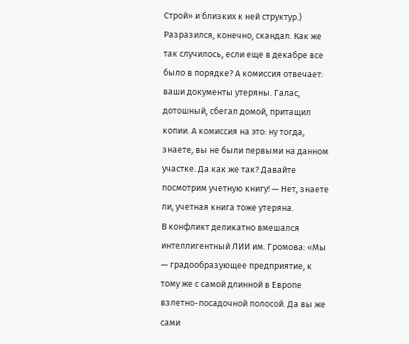Строй» и близких к ней структур.)
Разразился, конечно, скандал. Как же так случилось, если еще в декабре все было в порядке? А комиссия отвечает: ваши документы утеряны. Галас, дотошный, сбегал домой, притащил копии. А комиссия на это: ну тогда, знаете, вы не были первыми на данном участке. Да как же так? Давайте посмотрим учетную книгу! — Нет, знаете ли, учетная книга тоже утеряна.
В конфликт деликатно вмешался интеллигентный ЛИИ им. Громова: «Мы — градообразующее предприятие, к тому же с самой длинной в Европе взлетно-посадочной полосой. Да вы же сами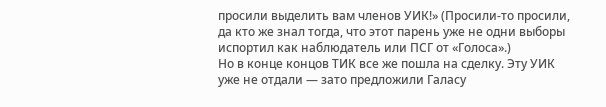просили выделить вам членов УИК!» (Просили-то просили, да кто же знал тогда, что этот парень уже не одни выборы испортил как наблюдатель или ПСГ от «Голоса».)
Но в конце концов ТИК все же пошла на сделку. Эту УИК уже не отдали — зато предложили Галасу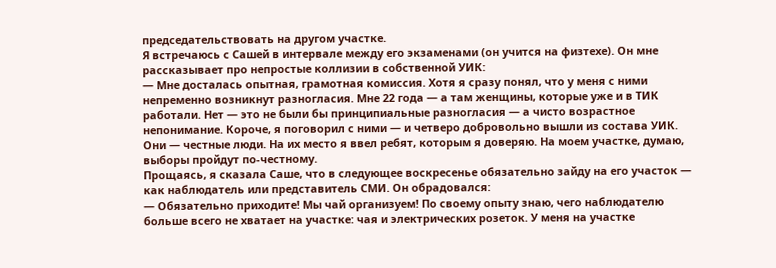председательствовать на другом участке.
Я встречаюсь с Сашей в интервале между его экзаменами (он учится на физтехе). Он мне рассказывает про непростые коллизии в собственной УИК:
— Мне досталась опытная, грамотная комиссия. Хотя я сразу понял, что у меня с ними непременно возникнут разногласия. Мне 22 года — а там женщины, которые уже и в ТИК работали. Нет — это не были бы принципиальные разногласия — а чисто возрастное непонимание. Короче, я поговорил с ними — и четверо добровольно вышли из состава УИК. Они — честные люди. На их место я ввел ребят, которым я доверяю. На моем участке, думаю, выборы пройдут по-честному.
Прощаясь, я сказала Саше, что в следующее воскресенье обязательно зайду на его участок — как наблюдатель или представитель СМИ. Он обрадовался:
— Обязательно приходите! Мы чай организуем! По своему опыту знаю, чего наблюдателю больше всего не хватает на участке: чая и электрических розеток. У меня на участке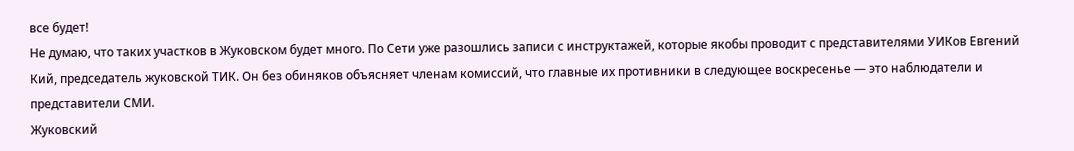все будет!
Не думаю, что таких участков в Жуковском будет много. По Сети уже разошлись записи с инструктажей, которые якобы проводит с представителями УИКов Евгений Кий, председатель жуковской ТИК. Он без обиняков объясняет членам комиссий, что главные их противники в следующее воскресенье — это наблюдатели и представители СМИ.
Жуковский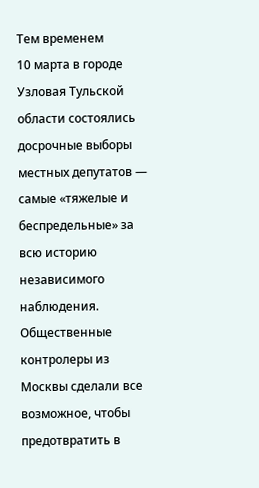Тем временем
10 марта в городе Узловая Тульской области состоялись досрочные выборы местных депутатов — самые «тяжелые и беспредельные» за всю историю независимого наблюдения. Общественные контролеры из Москвы сделали все возможное, чтобы предотвратить в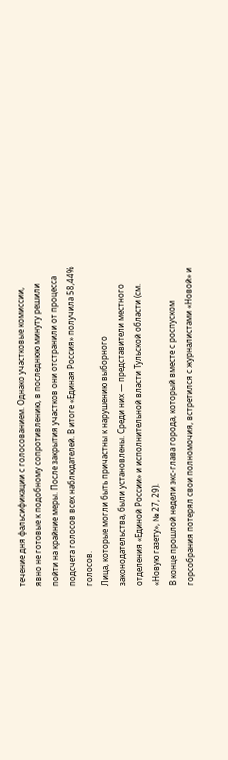течение дня фальсификации с голосованием. Однако участковые комиссии, явно не готовые к подобному сопротивлению, в последнюю минуту решили пойти на крайние меры. После закрытия участков они отстранили от процесса подсчета голосов всех наблюдателей. В итоге «Единая Россия» получила 58,44% голосов.
Лица, которые могли быть причастны к нарушению выборного законодательства, были установлены. Среди них — представители местного отделения «Единой России» и исполнительной власти Тульской области (см. «Новую газету», № 27, 29).
В конце прошлой недели экс-глава города, который вместе с роспуском горсобрания потерял свои полномочия, встретился с журналистами «Новой» и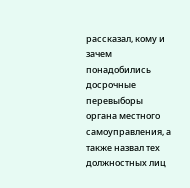рассказал, кому и зачем понадобились досрочные перевыборы органа местного самоуправления, а также назвал тех должностных лиц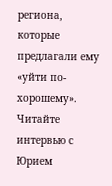региона, которые предлагали ему «уйти по-хорошему». Читайте интервью с Юрием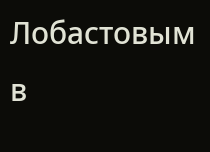Лобастовым в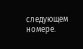следующем номере.